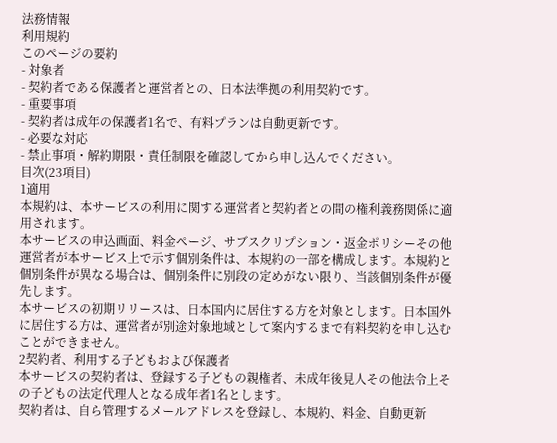法務情報
利用規約
このページの要約
- 対象者
- 契約者である保護者と運営者との、日本法準拠の利用契約です。
- 重要事項
- 契約者は成年の保護者1名で、有料プランは自動更新です。
- 必要な対応
- 禁止事項・解約期限・責任制限を確認してから申し込んでください。
目次(23項目)
1適用
本規約は、本サービスの利用に関する運営者と契約者との間の権利義務関係に適用されます。
本サービスの申込画面、料金ページ、サブスクリプション・返金ポリシーその他運営者が本サービス上で示す個別条件は、本規約の一部を構成します。本規約と個別条件が異なる場合は、個別条件に別段の定めがない限り、当該個別条件が優先します。
本サービスの初期リリースは、日本国内に居住する方を対象とします。日本国外に居住する方は、運営者が別途対象地域として案内するまで有料契約を申し込むことができません。
2契約者、利用する子どもおよび保護者
本サービスの契約者は、登録する子どもの親権者、未成年後見人その他法令上その子どもの法定代理人となる成年者1名とします。
契約者は、自ら管理するメールアドレスを登録し、本規約、料金、自動更新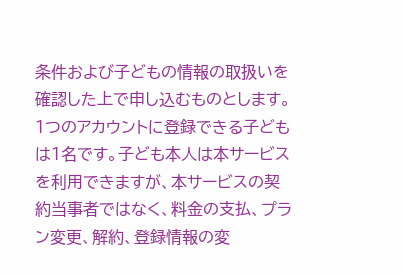条件および子どもの情報の取扱いを確認した上で申し込むものとします。
1つのアカウントに登録できる子どもは1名です。子ども本人は本サービスを利用できますが、本サービスの契約当事者ではなく、料金の支払、プラン変更、解約、登録情報の変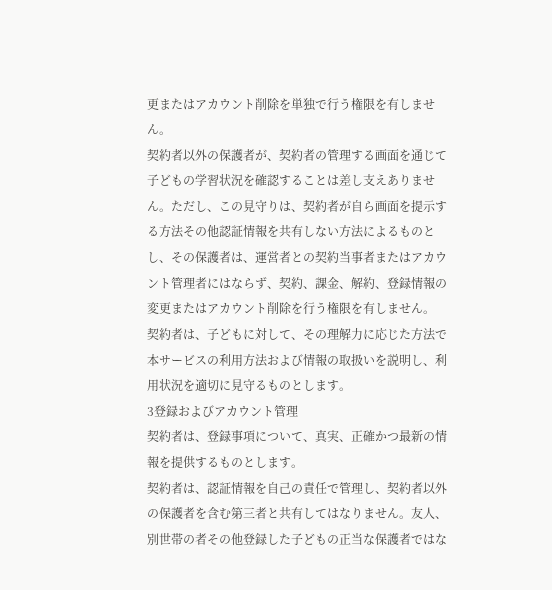更またはアカウント削除を単独で行う権限を有しません。
契約者以外の保護者が、契約者の管理する画面を通じて子どもの学習状況を確認することは差し支えありません。ただし、この見守りは、契約者が自ら画面を提示する方法その他認証情報を共有しない方法によるものとし、その保護者は、運営者との契約当事者またはアカウント管理者にはならず、契約、課金、解約、登録情報の変更またはアカウント削除を行う権限を有しません。
契約者は、子どもに対して、その理解力に応じた方法で本サービスの利用方法および情報の取扱いを説明し、利用状況を適切に見守るものとします。
3登録およびアカウント管理
契約者は、登録事項について、真実、正確かつ最新の情報を提供するものとします。
契約者は、認証情報を自己の責任で管理し、契約者以外の保護者を含む第三者と共有してはなりません。友人、別世帯の者その他登録した子どもの正当な保護者ではな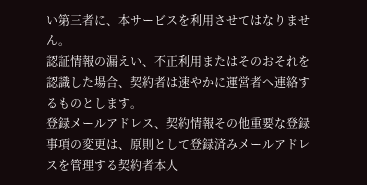い第三者に、本サービスを利用させてはなりません。
認証情報の漏えい、不正利用またはそのおそれを認識した場合、契約者は速やかに運営者へ連絡するものとします。
登録メールアドレス、契約情報その他重要な登録事項の変更は、原則として登録済みメールアドレスを管理する契約者本人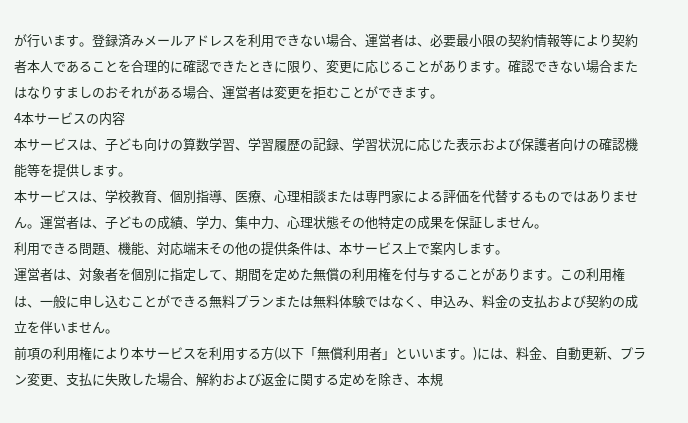が行います。登録済みメールアドレスを利用できない場合、運営者は、必要最小限の契約情報等により契約者本人であることを合理的に確認できたときに限り、変更に応じることがあります。確認できない場合またはなりすましのおそれがある場合、運営者は変更を拒むことができます。
4本サービスの内容
本サービスは、子ども向けの算数学習、学習履歴の記録、学習状況に応じた表示および保護者向けの確認機能等を提供します。
本サービスは、学校教育、個別指導、医療、心理相談または専門家による評価を代替するものではありません。運営者は、子どもの成績、学力、集中力、心理状態その他特定の成果を保証しません。
利用できる問題、機能、対応端末その他の提供条件は、本サービス上で案内します。
運営者は、対象者を個別に指定して、期間を定めた無償の利用権を付与することがあります。この利用権は、一般に申し込むことができる無料プランまたは無料体験ではなく、申込み、料金の支払および契約の成立を伴いません。
前項の利用権により本サービスを利用する方(以下「無償利用者」といいます。)には、料金、自動更新、プラン変更、支払に失敗した場合、解約および返金に関する定めを除き、本規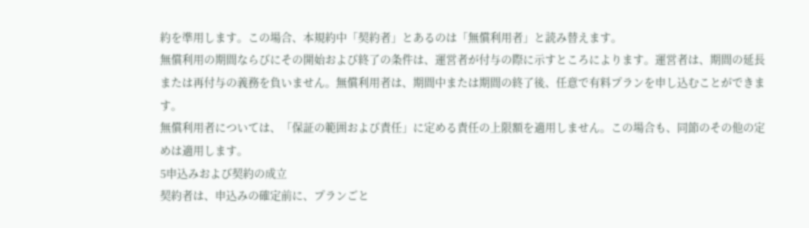約を準用します。この場合、本規約中「契約者」とあるのは「無償利用者」と読み替えます。
無償利用の期間ならびにその開始および終了の条件は、運営者が付与の際に示すところによります。運営者は、期間の延長または再付与の義務を負いません。無償利用者は、期間中または期間の終了後、任意で有料プランを申し込むことができます。
無償利用者については、「保証の範囲および責任」に定める責任の上限額を適用しません。この場合も、同節のその他の定めは適用します。
5申込みおよび契約の成立
契約者は、申込みの確定前に、プランごと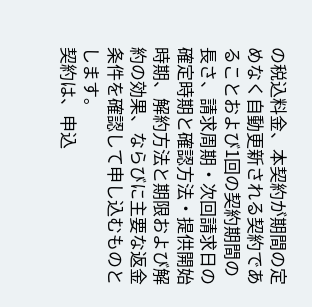の税込料金、本契約が期間の定めなく自動更新される契約であることおよび1回の契約期間の長さ、請求周期・次回請求日の確定時期と確認方法・提供開始時期、解約方法と期限および解約の効果、ならびに主要な返金条件を確認して申し込むものとします。
契約は、申込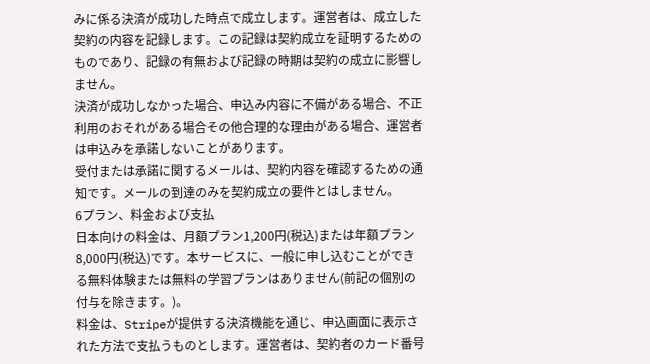みに係る決済が成功した時点で成立します。運営者は、成立した契約の内容を記録します。この記録は契約成立を証明するためのものであり、記録の有無および記録の時期は契約の成立に影響しません。
決済が成功しなかった場合、申込み内容に不備がある場合、不正利用のおそれがある場合その他合理的な理由がある場合、運営者は申込みを承諾しないことがあります。
受付または承諾に関するメールは、契約内容を確認するための通知です。メールの到達のみを契約成立の要件とはしません。
6プラン、料金および支払
日本向けの料金は、月額プラン1,200円(税込)または年額プラン8,000円(税込)です。本サービスに、一般に申し込むことができる無料体験または無料の学習プランはありません(前記の個別の付与を除きます。)。
料金は、Stripeが提供する決済機能を通じ、申込画面に表示された方法で支払うものとします。運営者は、契約者のカード番号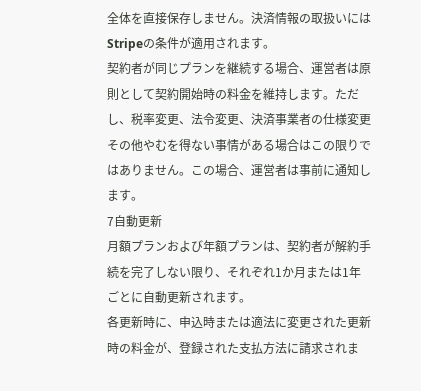全体を直接保存しません。決済情報の取扱いにはStripeの条件が適用されます。
契約者が同じプランを継続する場合、運営者は原則として契約開始時の料金を維持します。ただし、税率変更、法令変更、決済事業者の仕様変更その他やむを得ない事情がある場合はこの限りではありません。この場合、運営者は事前に通知します。
7自動更新
月額プランおよび年額プランは、契約者が解約手続を完了しない限り、それぞれ1か月または1年ごとに自動更新されます。
各更新時に、申込時または適法に変更された更新時の料金が、登録された支払方法に請求されま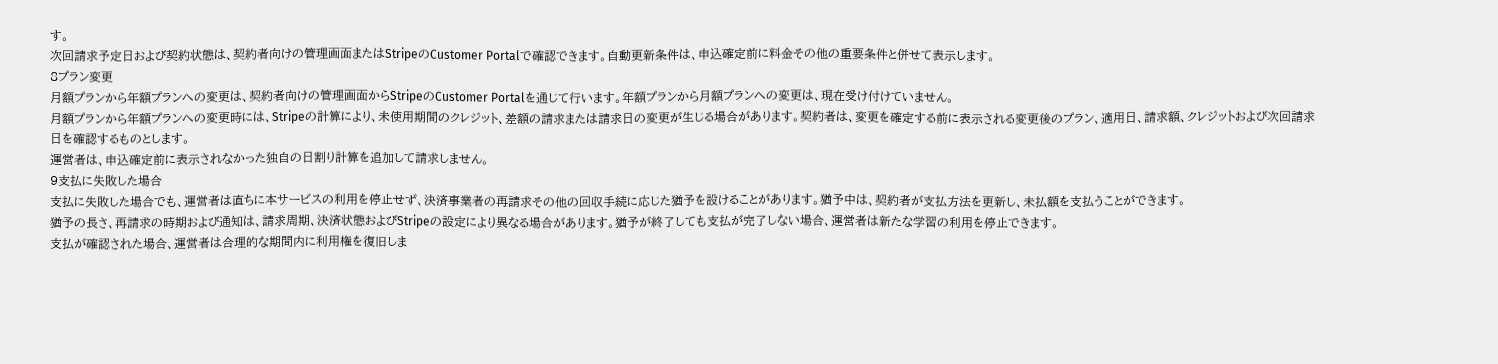す。
次回請求予定日および契約状態は、契約者向けの管理画面またはStripeのCustomer Portalで確認できます。自動更新条件は、申込確定前に料金その他の重要条件と併せて表示します。
8プラン変更
月額プランから年額プランへの変更は、契約者向けの管理画面からStripeのCustomer Portalを通じて行います。年額プランから月額プランへの変更は、現在受け付けていません。
月額プランから年額プランへの変更時には、Stripeの計算により、未使用期間のクレジット、差額の請求または請求日の変更が生じる場合があります。契約者は、変更を確定する前に表示される変更後のプラン、適用日、請求額、クレジットおよび次回請求日を確認するものとします。
運営者は、申込確定前に表示されなかった独自の日割り計算を追加して請求しません。
9支払に失敗した場合
支払に失敗した場合でも、運営者は直ちに本サービスの利用を停止せず、決済事業者の再請求その他の回収手続に応じた猶予を設けることがあります。猶予中は、契約者が支払方法を更新し、未払額を支払うことができます。
猶予の長さ、再請求の時期および通知は、請求周期、決済状態およびStripeの設定により異なる場合があります。猶予が終了しても支払が完了しない場合、運営者は新たな学習の利用を停止できます。
支払が確認された場合、運営者は合理的な期間内に利用権を復旧しま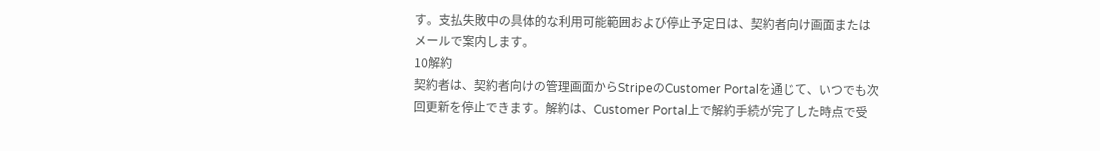す。支払失敗中の具体的な利用可能範囲および停止予定日は、契約者向け画面またはメールで案内します。
10解約
契約者は、契約者向けの管理画面からStripeのCustomer Portalを通じて、いつでも次回更新を停止できます。解約は、Customer Portal上で解約手続が完了した時点で受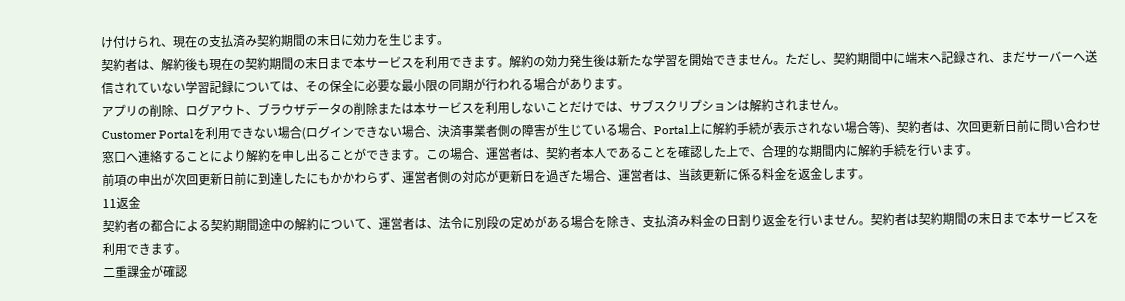け付けられ、現在の支払済み契約期間の末日に効力を生じます。
契約者は、解約後も現在の契約期間の末日まで本サービスを利用できます。解約の効力発生後は新たな学習を開始できません。ただし、契約期間中に端末へ記録され、まだサーバーへ送信されていない学習記録については、その保全に必要な最小限の同期が行われる場合があります。
アプリの削除、ログアウト、ブラウザデータの削除または本サービスを利用しないことだけでは、サブスクリプションは解約されません。
Customer Portalを利用できない場合(ログインできない場合、決済事業者側の障害が生じている場合、Portal上に解約手続が表示されない場合等)、契約者は、次回更新日前に問い合わせ窓口へ連絡することにより解約を申し出ることができます。この場合、運営者は、契約者本人であることを確認した上で、合理的な期間内に解約手続を行います。
前項の申出が次回更新日前に到達したにもかかわらず、運営者側の対応が更新日を過ぎた場合、運営者は、当該更新に係る料金を返金します。
11返金
契約者の都合による契約期間途中の解約について、運営者は、法令に別段の定めがある場合を除き、支払済み料金の日割り返金を行いません。契約者は契約期間の末日まで本サービスを利用できます。
二重課金が確認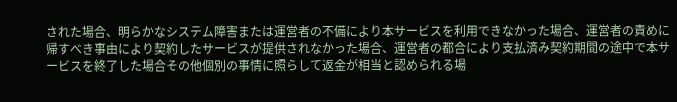された場合、明らかなシステム障害または運営者の不備により本サービスを利用できなかった場合、運営者の責めに帰すべき事由により契約したサービスが提供されなかった場合、運営者の都合により支払済み契約期間の途中で本サービスを終了した場合その他個別の事情に照らして返金が相当と認められる場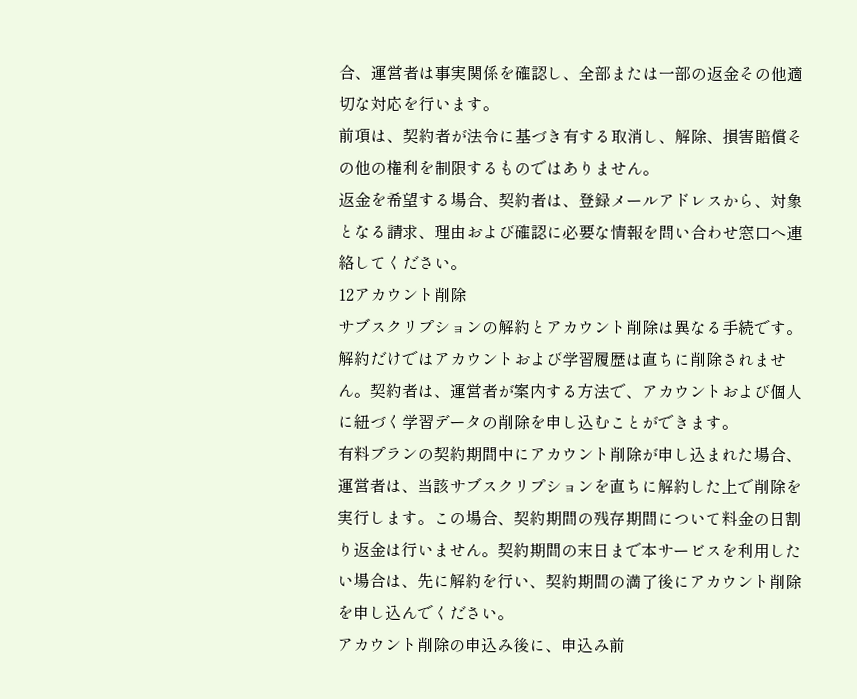合、運営者は事実関係を確認し、全部または一部の返金その他適切な対応を行います。
前項は、契約者が法令に基づき有する取消し、解除、損害賠償その他の権利を制限するものではありません。
返金を希望する場合、契約者は、登録メールアドレスから、対象となる請求、理由および確認に必要な情報を問い合わせ窓口へ連絡してください。
12アカウント削除
サブスクリプションの解約とアカウント削除は異なる手続です。解約だけではアカウントおよび学習履歴は直ちに削除されません。契約者は、運営者が案内する方法で、アカウントおよび個人に紐づく学習データの削除を申し込むことができます。
有料プランの契約期間中にアカウント削除が申し込まれた場合、運営者は、当該サブスクリプションを直ちに解約した上で削除を実行します。この場合、契約期間の残存期間について料金の日割り返金は行いません。契約期間の末日まで本サービスを利用したい場合は、先に解約を行い、契約期間の満了後にアカウント削除を申し込んでください。
アカウント削除の申込み後に、申込み前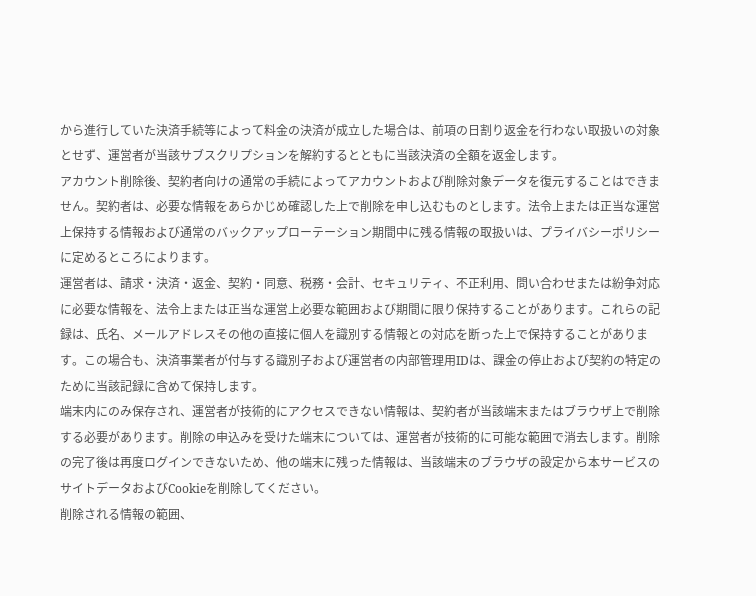から進行していた決済手続等によって料金の決済が成立した場合は、前項の日割り返金を行わない取扱いの対象とせず、運営者が当該サブスクリプションを解約するとともに当該決済の全額を返金します。
アカウント削除後、契約者向けの通常の手続によってアカウントおよび削除対象データを復元することはできません。契約者は、必要な情報をあらかじめ確認した上で削除を申し込むものとします。法令上または正当な運営上保持する情報および通常のバックアップローテーション期間中に残る情報の取扱いは、プライバシーポリシーに定めるところによります。
運営者は、請求・決済・返金、契約・同意、税務・会計、セキュリティ、不正利用、問い合わせまたは紛争対応に必要な情報を、法令上または正当な運営上必要な範囲および期間に限り保持することがあります。これらの記録は、氏名、メールアドレスその他の直接に個人を識別する情報との対応を断った上で保持することがあります。この場合も、決済事業者が付与する識別子および運営者の内部管理用IDは、課金の停止および契約の特定のために当該記録に含めて保持します。
端末内にのみ保存され、運営者が技術的にアクセスできない情報は、契約者が当該端末またはブラウザ上で削除する必要があります。削除の申込みを受けた端末については、運営者が技術的に可能な範囲で消去します。削除の完了後は再度ログインできないため、他の端末に残った情報は、当該端末のブラウザの設定から本サービスのサイトデータおよびCookieを削除してください。
削除される情報の範囲、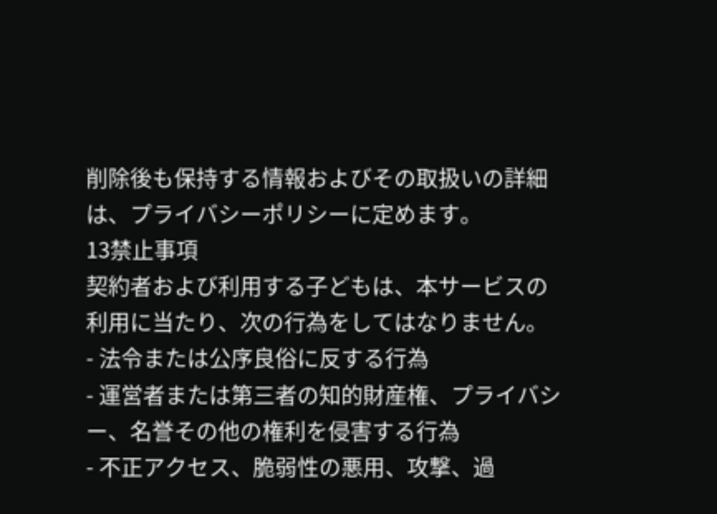削除後も保持する情報およびその取扱いの詳細は、プライバシーポリシーに定めます。
13禁止事項
契約者および利用する子どもは、本サービスの利用に当たり、次の行為をしてはなりません。
- 法令または公序良俗に反する行為
- 運営者または第三者の知的財産権、プライバシー、名誉その他の権利を侵害する行為
- 不正アクセス、脆弱性の悪用、攻撃、過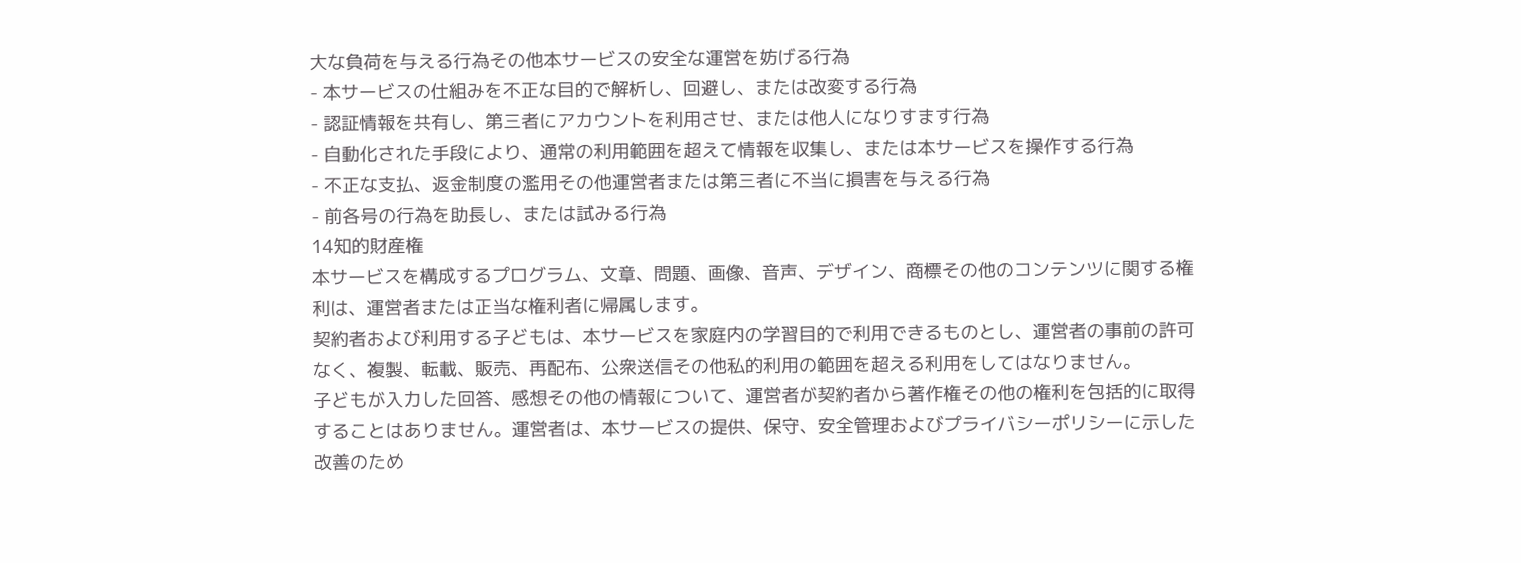大な負荷を与える行為その他本サービスの安全な運営を妨げる行為
- 本サービスの仕組みを不正な目的で解析し、回避し、または改変する行為
- 認証情報を共有し、第三者にアカウントを利用させ、または他人になりすます行為
- 自動化された手段により、通常の利用範囲を超えて情報を収集し、または本サービスを操作する行為
- 不正な支払、返金制度の濫用その他運営者または第三者に不当に損害を与える行為
- 前各号の行為を助長し、または試みる行為
14知的財産権
本サービスを構成するプログラム、文章、問題、画像、音声、デザイン、商標その他のコンテンツに関する権利は、運営者または正当な権利者に帰属します。
契約者および利用する子どもは、本サービスを家庭内の学習目的で利用できるものとし、運営者の事前の許可なく、複製、転載、販売、再配布、公衆送信その他私的利用の範囲を超える利用をしてはなりません。
子どもが入力した回答、感想その他の情報について、運営者が契約者から著作権その他の権利を包括的に取得することはありません。運営者は、本サービスの提供、保守、安全管理およびプライバシーポリシーに示した改善のため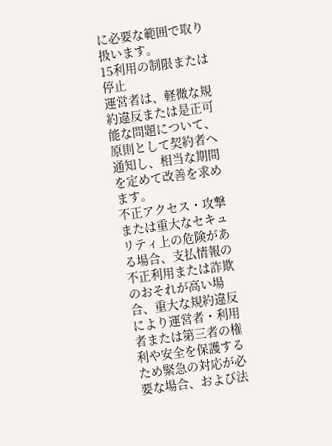に必要な範囲で取り扱います。
15利用の制限または停止
運営者は、軽微な規約違反または是正可能な問題について、原則として契約者へ通知し、相当な期間を定めて改善を求めます。
不正アクセス・攻撃または重大なセキュリティ上の危険がある場合、支払情報の不正利用または詐欺のおそれが高い場合、重大な規約違反により運営者・利用者または第三者の権利や安全を保護するため緊急の対応が必要な場合、および法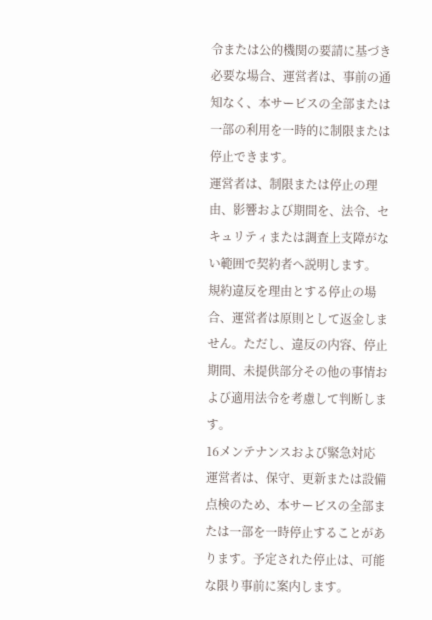令または公的機関の要請に基づき必要な場合、運営者は、事前の通知なく、本サービスの全部または一部の利用を一時的に制限または停止できます。
運営者は、制限または停止の理由、影響および期間を、法令、セキュリティまたは調査上支障がない範囲で契約者へ説明します。
規約違反を理由とする停止の場合、運営者は原則として返金しません。ただし、違反の内容、停止期間、未提供部分その他の事情および適用法令を考慮して判断します。
16メンテナンスおよび緊急対応
運営者は、保守、更新または設備点検のため、本サービスの全部または一部を一時停止することがあります。予定された停止は、可能な限り事前に案内します。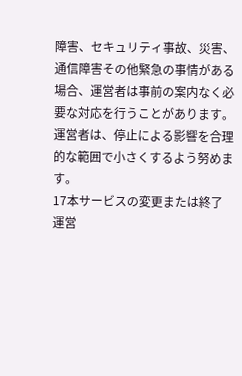障害、セキュリティ事故、災害、通信障害その他緊急の事情がある場合、運営者は事前の案内なく必要な対応を行うことがあります。運営者は、停止による影響を合理的な範囲で小さくするよう努めます。
17本サービスの変更または終了
運営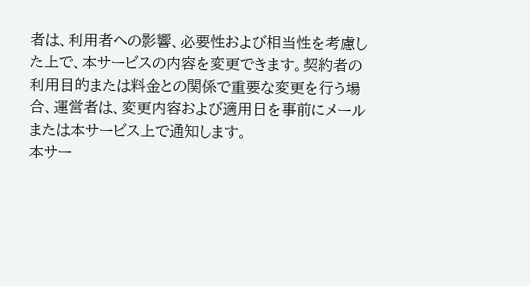者は、利用者への影響、必要性および相当性を考慮した上で、本サービスの内容を変更できます。契約者の利用目的または料金との関係で重要な変更を行う場合、運営者は、変更内容および適用日を事前にメールまたは本サービス上で通知します。
本サー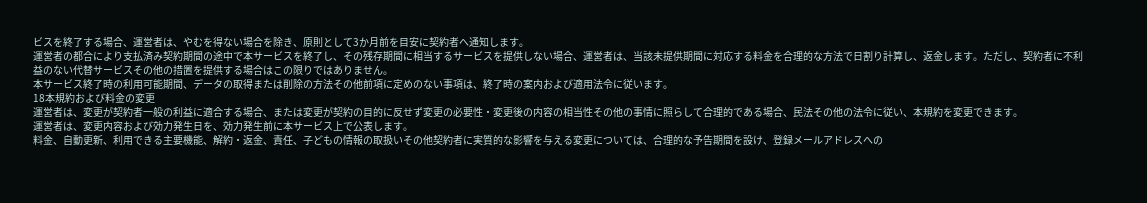ビスを終了する場合、運営者は、やむを得ない場合を除き、原則として3か月前を目安に契約者へ通知します。
運営者の都合により支払済み契約期間の途中で本サービスを終了し、その残存期間に相当するサービスを提供しない場合、運営者は、当該未提供期間に対応する料金を合理的な方法で日割り計算し、返金します。ただし、契約者に不利益のない代替サービスその他の措置を提供する場合はこの限りではありません。
本サービス終了時の利用可能期間、データの取得または削除の方法その他前項に定めのない事項は、終了時の案内および適用法令に従います。
18本規約および料金の変更
運営者は、変更が契約者一般の利益に適合する場合、または変更が契約の目的に反せず変更の必要性・変更後の内容の相当性その他の事情に照らして合理的である場合、民法その他の法令に従い、本規約を変更できます。
運営者は、変更内容および効力発生日を、効力発生前に本サービス上で公表します。
料金、自動更新、利用できる主要機能、解約・返金、責任、子どもの情報の取扱いその他契約者に実質的な影響を与える変更については、合理的な予告期間を設け、登録メールアドレスへの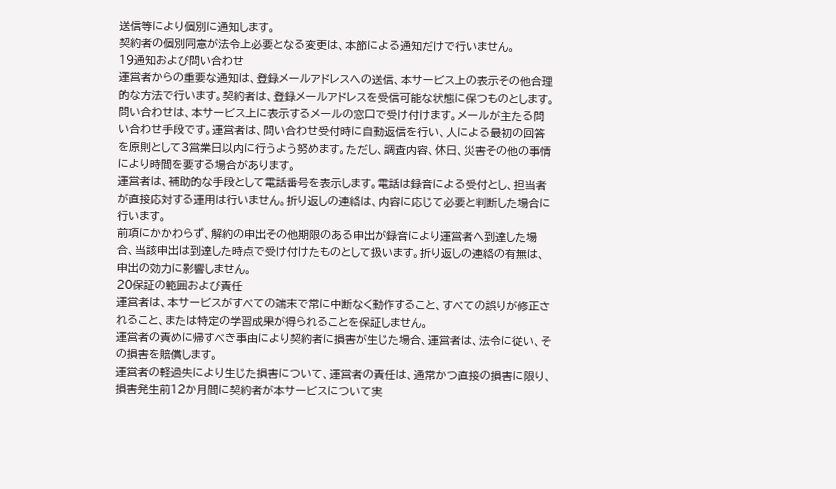送信等により個別に通知します。
契約者の個別同意が法令上必要となる変更は、本節による通知だけで行いません。
19通知および問い合わせ
運営者からの重要な通知は、登録メールアドレスへの送信、本サービス上の表示その他合理的な方法で行います。契約者は、登録メールアドレスを受信可能な状態に保つものとします。
問い合わせは、本サービス上に表示するメールの窓口で受け付けます。メールが主たる問い合わせ手段です。運営者は、問い合わせ受付時に自動返信を行い、人による最初の回答を原則として3営業日以内に行うよう努めます。ただし、調査内容、休日、災害その他の事情により時間を要する場合があります。
運営者は、補助的な手段として電話番号を表示します。電話は録音による受付とし、担当者が直接応対する運用は行いません。折り返しの連絡は、内容に応じて必要と判断した場合に行います。
前項にかかわらず、解約の申出その他期限のある申出が録音により運営者へ到達した場合、当該申出は到達した時点で受け付けたものとして扱います。折り返しの連絡の有無は、申出の効力に影響しません。
20保証の範囲および責任
運営者は、本サービスがすべての端末で常に中断なく動作すること、すべての誤りが修正されること、または特定の学習成果が得られることを保証しません。
運営者の責めに帰すべき事由により契約者に損害が生じた場合、運営者は、法令に従い、その損害を賠償します。
運営者の軽過失により生じた損害について、運営者の責任は、通常かつ直接の損害に限り、損害発生前12か月間に契約者が本サービスについて実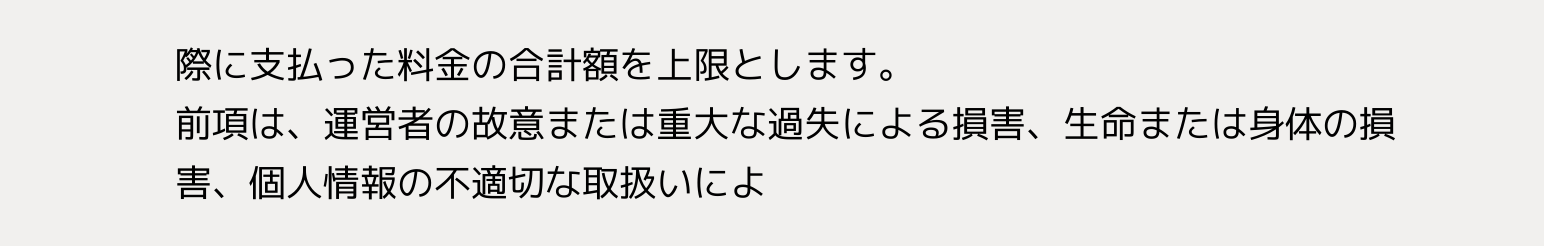際に支払った料金の合計額を上限とします。
前項は、運営者の故意または重大な過失による損害、生命または身体の損害、個人情報の不適切な取扱いによ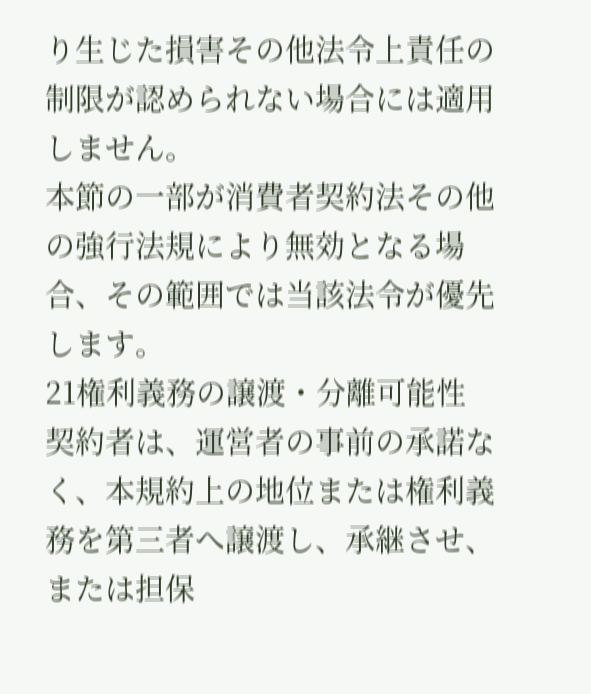り生じた損害その他法令上責任の制限が認められない場合には適用しません。
本節の一部が消費者契約法その他の強行法規により無効となる場合、その範囲では当該法令が優先します。
21権利義務の譲渡・分離可能性
契約者は、運営者の事前の承諾なく、本規約上の地位または権利義務を第三者へ譲渡し、承継させ、または担保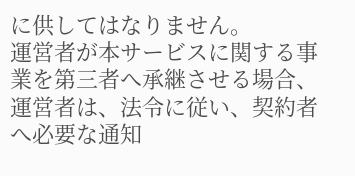に供してはなりません。
運営者が本サービスに関する事業を第三者へ承継させる場合、運営者は、法令に従い、契約者へ必要な通知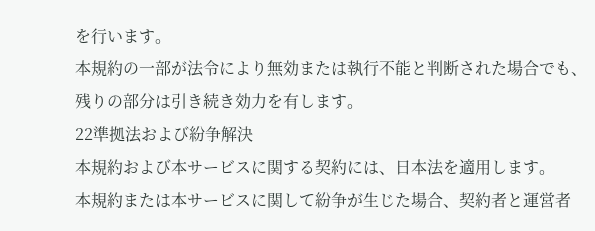を行います。
本規約の一部が法令により無効または執行不能と判断された場合でも、残りの部分は引き続き効力を有します。
22準拠法および紛争解決
本規約および本サービスに関する契約には、日本法を適用します。
本規約または本サービスに関して紛争が生じた場合、契約者と運営者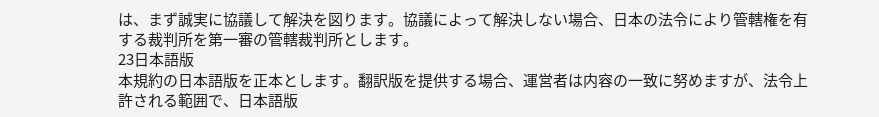は、まず誠実に協議して解決を図ります。協議によって解決しない場合、日本の法令により管轄権を有する裁判所を第一審の管轄裁判所とします。
23日本語版
本規約の日本語版を正本とします。翻訳版を提供する場合、運営者は内容の一致に努めますが、法令上許される範囲で、日本語版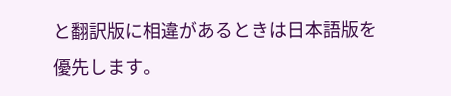と翻訳版に相違があるときは日本語版を優先します。